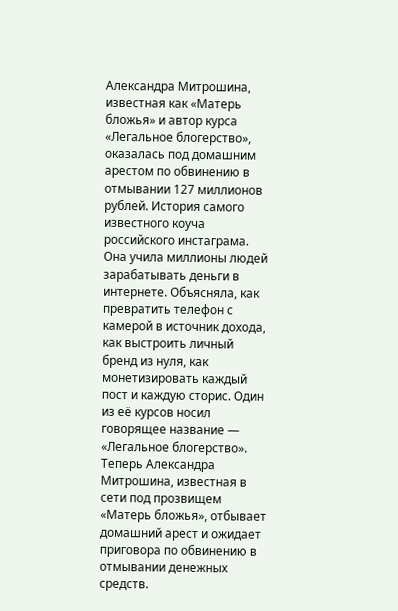Александра Митрошина, известная как «Матерь бложья» и автор курса «Легальное блогерство», оказалась под домашним арестом по обвинению в отмывании 127 миллионов рублей. История самого известного коуча российского инстаграма.
Она учила миллионы людей зарабатывать деньги в интернете. Объясняла, как превратить телефон с камерой в источник дохода, как выстроить личный бренд из нуля, как монетизировать каждый пост и каждую сторис. Один из её курсов носил говорящее название — «Легальное блогерство». Теперь Александра Митрошина, известная в сети под прозвищем «Матерь бложья», отбывает домашний арест и ожидает приговора по обвинению в отмывании денежных средств.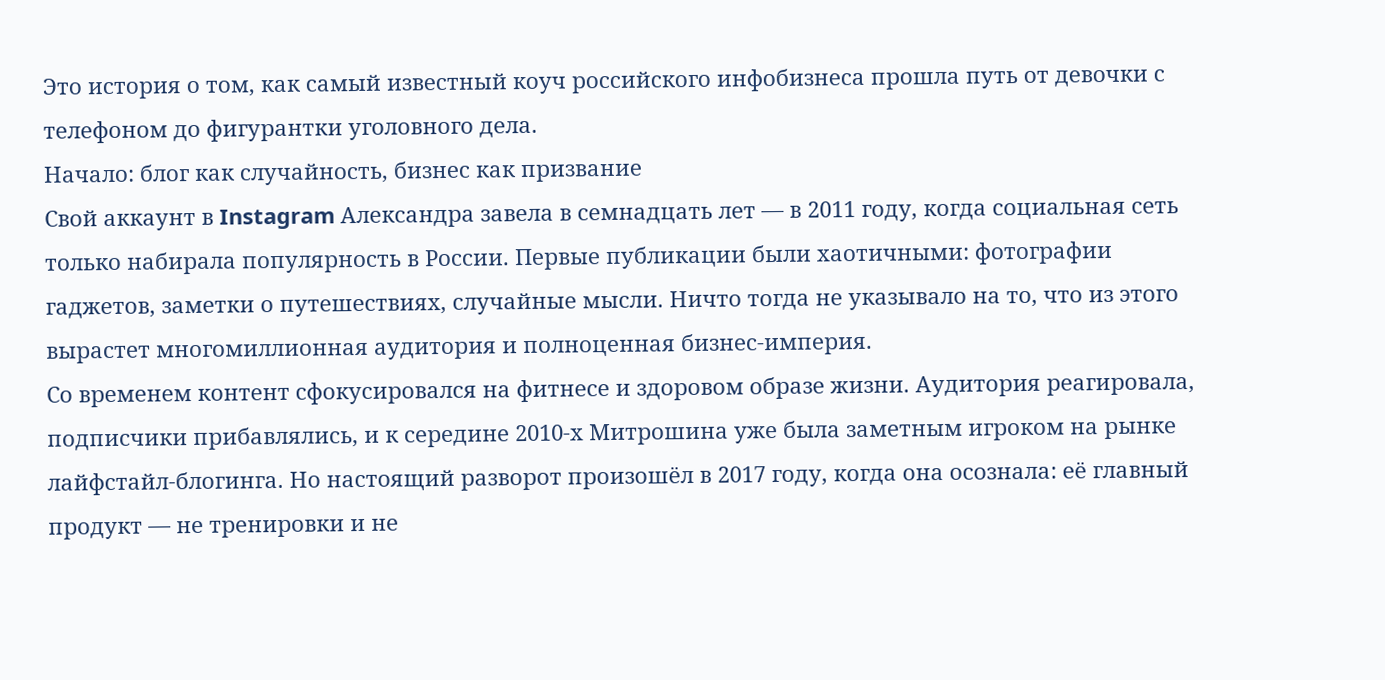Это история о том, как самый известный коуч российского инфобизнеса прошла путь от девочки с телефоном до фигурантки уголовного дела.
Начало: блог как случайность, бизнес как призвание
Свой аккаунт в Instagram Александра завела в семнадцать лет — в 2011 году, когда социальная сеть только набирала популярность в России. Первые публикации были хаотичными: фотографии гаджетов, заметки о путешествиях, случайные мысли. Ничто тогда не указывало на то, что из этого вырастет многомиллионная аудитория и полноценная бизнес-империя.
Со временем контент сфокусировался на фитнесе и здоровом образе жизни. Аудитория реагировала, подписчики прибавлялись, и к середине 2010-х Митрошина уже была заметным игроком на рынке лайфстайл-блогинга. Но настоящий разворот произошёл в 2017 году, когда она осознала: её главный продукт — не тренировки и не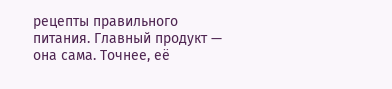рецепты правильного питания. Главный продукт — она сама. Точнее, её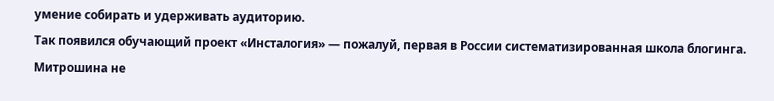умение собирать и удерживать аудиторию.
Так появился обучающий проект «Инсталогия» — пожалуй, первая в России систематизированная школа блогинга. Митрошина не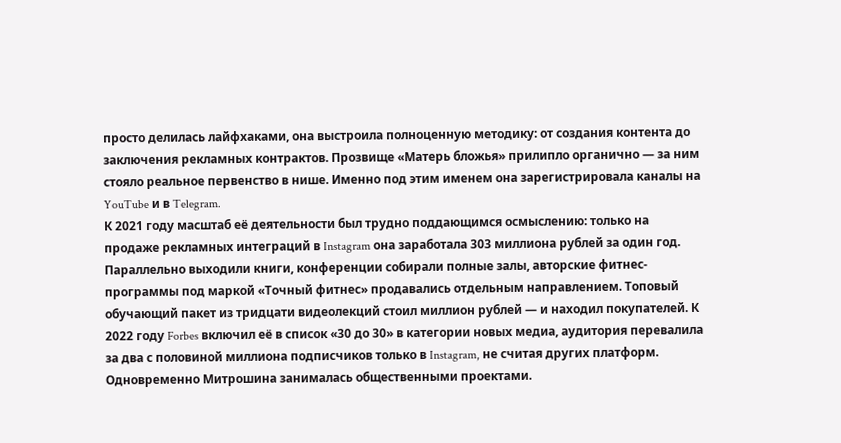просто делилась лайфхаками, она выстроила полноценную методику: от создания контента до заключения рекламных контрактов. Прозвище «Матерь бложья» прилипло органично — за ним стояло реальное первенство в нише. Именно под этим именем она зарегистрировала каналы на YouTube и в Telegram.
К 2021 году масштаб её деятельности был трудно поддающимся осмыслению: только на продаже рекламных интеграций в Instagram она заработала 303 миллиона рублей за один год. Параллельно выходили книги, конференции собирали полные залы, авторские фитнес-программы под маркой «Точный фитнес» продавались отдельным направлением. Топовый обучающий пакет из тридцати видеолекций стоил миллион рублей — и находил покупателей. К 2022 году Forbes включил её в список «30 до 30» в категории новых медиа, аудитория перевалила за два с половиной миллиона подписчиков только в Instagram, не считая других платформ.
Одновременно Митрошина занималась общественными проектами.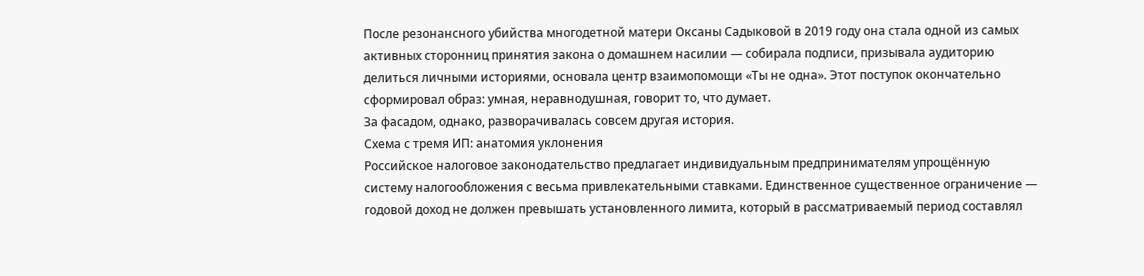После резонансного убийства многодетной матери Оксаны Садыковой в 2019 году она стала одной из самых активных сторонниц принятия закона о домашнем насилии — собирала подписи, призывала аудиторию делиться личными историями, основала центр взаимопомощи «Ты не одна». Этот поступок окончательно сформировал образ: умная, неравнодушная, говорит то, что думает.
За фасадом, однако, разворачивалась совсем другая история.
Схема с тремя ИП: анатомия уклонения
Российское налоговое законодательство предлагает индивидуальным предпринимателям упрощённую систему налогообложения с весьма привлекательными ставками. Единственное существенное ограничение — годовой доход не должен превышать установленного лимита, который в рассматриваемый период составлял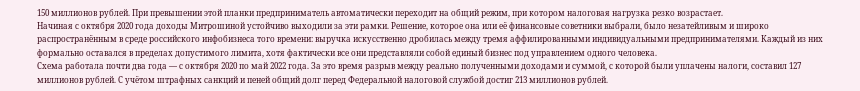150 миллионов рублей. При превышении этой планки предприниматель автоматически переходит на общий режим, при котором налоговая нагрузка резко возрастает.
Начиная с октября 2020 года доходы Митрошиной устойчиво выходили за эти рамки. Решение, которое она или её финансовые советники выбрали, было незатейливым и широко распространённым в среде российского инфобизнеса того времени: выручка искусственно дробилась между тремя аффилированными индивидуальными предпринимателями. Каждый из них формально оставался в пределах допустимого лимита, хотя фактически все они представляли собой единый бизнес под управлением одного человека.
Схема работала почти два года — с октября 2020 по май 2022 года. За это время разрыв между реально полученными доходами и суммой, с которой были уплачены налоги, составил 127 миллионов рублей. С учётом штрафных санкций и пеней общий долг перед Федеральной налоговой службой достиг 213 миллионов рублей.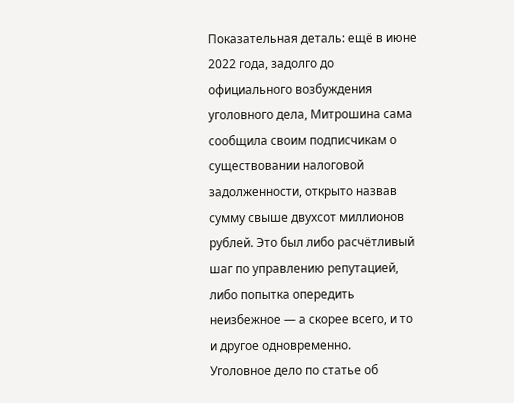Показательная деталь: ещё в июне 2022 года, задолго до официального возбуждения уголовного дела, Митрошина сама сообщила своим подписчикам о существовании налоговой задолженности, открыто назвав сумму свыше двухсот миллионов рублей. Это был либо расчётливый шаг по управлению репутацией, либо попытка опередить неизбежное — а скорее всего, и то и другое одновременно.
Уголовное дело по статье об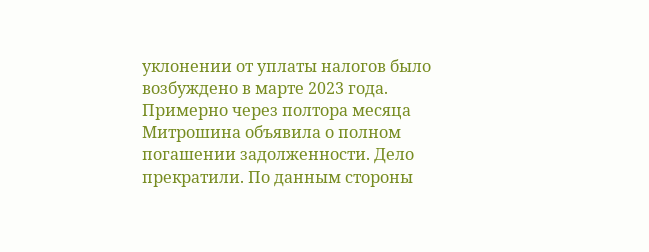уклонении от уплаты налогов было возбуждено в марте 2023 года. Примерно через полтора месяца Митрошина объявила о полном погашении задолженности. Дело прекратили. По данным стороны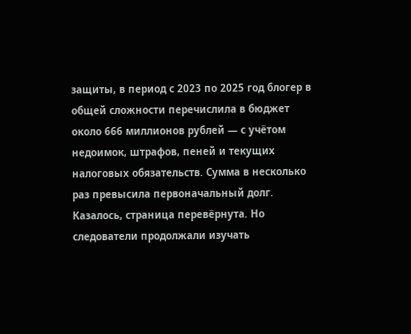защиты, в период с 2023 по 2025 год блогер в общей сложности перечислила в бюджет около 666 миллионов рублей — с учётом недоимок, штрафов, пеней и текущих налоговых обязательств. Сумма в несколько раз превысила первоначальный долг.
Казалось, страница перевёрнута. Но следователи продолжали изучать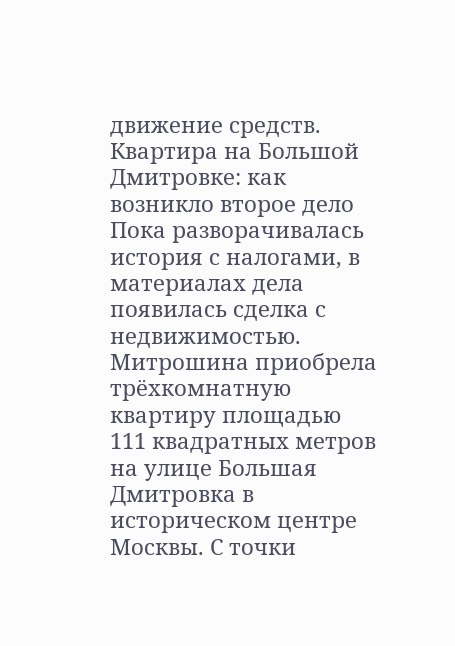движение средств.
Квартира на Большой Дмитровке: как возникло второе дело
Пока разворачивалась история с налогами, в материалах дела появилась сделка с недвижимостью. Митрошина приобрела трёхкомнатную квартиру площадью 111 квадратных метров на улице Большая Дмитровка в историческом центре Москвы. С точки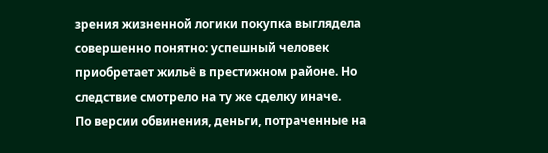зрения жизненной логики покупка выглядела совершенно понятно: успешный человек приобретает жильё в престижном районе. Но следствие смотрело на ту же сделку иначе.
По версии обвинения, деньги, потраченные на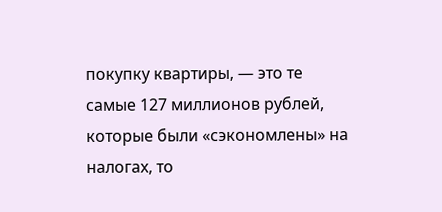покупку квартиры, — это те самые 127 миллионов рублей, которые были «сэкономлены» на налогах, то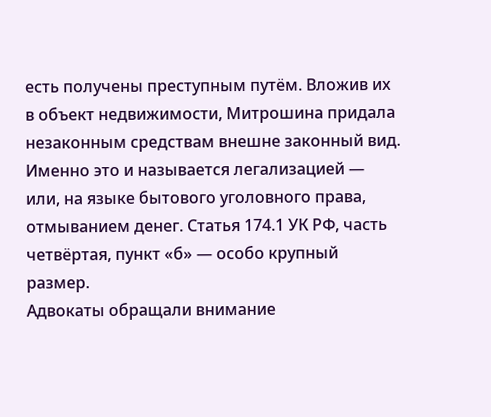есть получены преступным путём. Вложив их в объект недвижимости, Митрошина придала незаконным средствам внешне законный вид. Именно это и называется легализацией — или, на языке бытового уголовного права, отмыванием денег. Статья 174.1 УК РФ, часть четвёртая, пункт «б» — особо крупный размер.
Адвокаты обращали внимание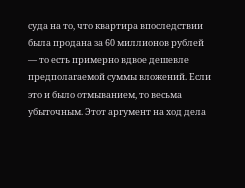суда на то, что квартира впоследствии была продана за 60 миллионов рублей — то есть примерно вдвое дешевле предполагаемой суммы вложений. Если это и было отмыванием, то весьма убыточным. Этот аргумент на ход дела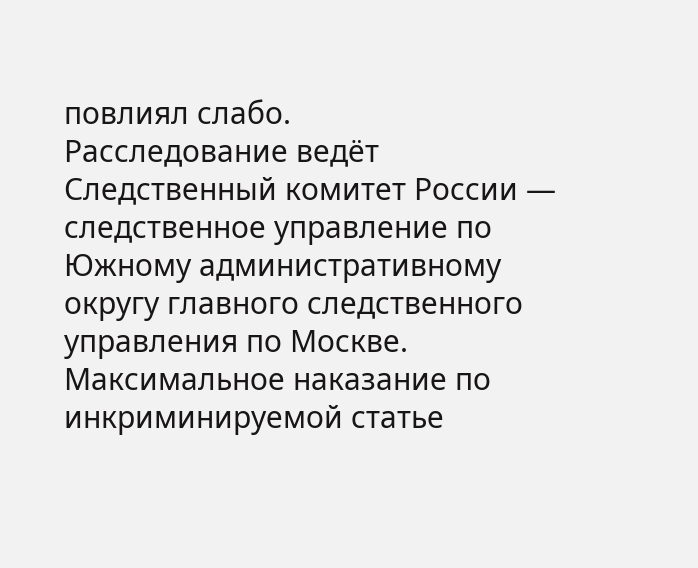повлиял слабо.
Расследование ведёт Следственный комитет России — следственное управление по Южному административному округу главного следственного управления по Москве. Максимальное наказание по инкриминируемой статье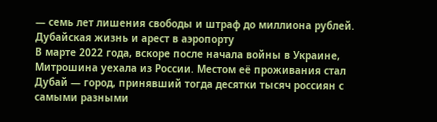— семь лет лишения свободы и штраф до миллиона рублей.
Дубайская жизнь и арест в аэропорту
В марте 2022 года, вскоре после начала войны в Украине, Митрошина уехала из России. Местом её проживания стал Дубай — город, принявший тогда десятки тысяч россиян с самыми разными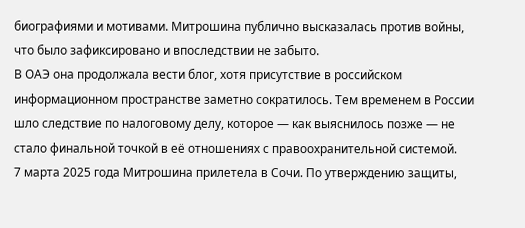биографиями и мотивами. Митрошина публично высказалась против войны, что было зафиксировано и впоследствии не забыто.
В ОАЭ она продолжала вести блог, хотя присутствие в российском информационном пространстве заметно сократилось. Тем временем в России шло следствие по налоговому делу, которое — как выяснилось позже — не стало финальной точкой в её отношениях с правоохранительной системой.
7 марта 2025 года Митрошина прилетела в Сочи. По утверждению защиты,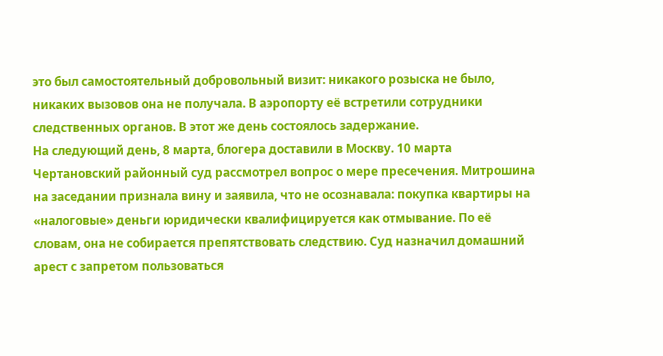это был самостоятельный добровольный визит: никакого розыска не было, никаких вызовов она не получала. В аэропорту её встретили сотрудники следственных органов. В этот же день состоялось задержание.
На следующий день, 8 марта, блогера доставили в Москву. 10 марта Чертановский районный суд рассмотрел вопрос о мере пресечения. Митрошина на заседании признала вину и заявила, что не осознавала: покупка квартиры на «налоговые» деньги юридически квалифицируется как отмывание. По её словам, она не собирается препятствовать следствию. Суд назначил домашний арест с запретом пользоваться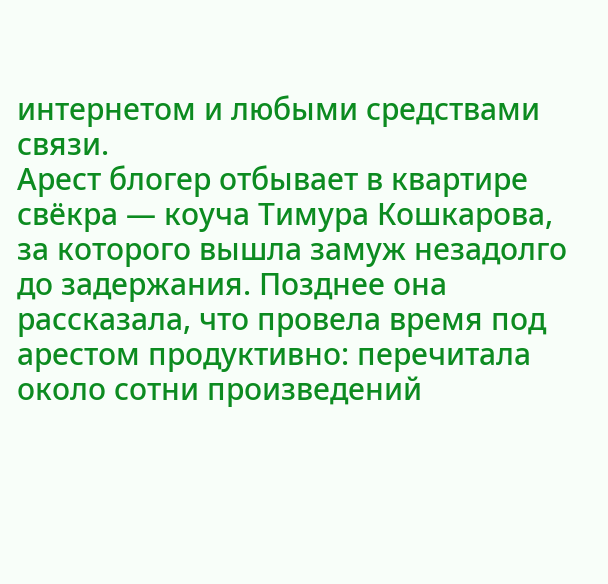интернетом и любыми средствами связи.
Арест блогер отбывает в квартире свёкра — коуча Тимура Кошкарова, за которого вышла замуж незадолго до задержания. Позднее она рассказала, что провела время под арестом продуктивно: перечитала около сотни произведений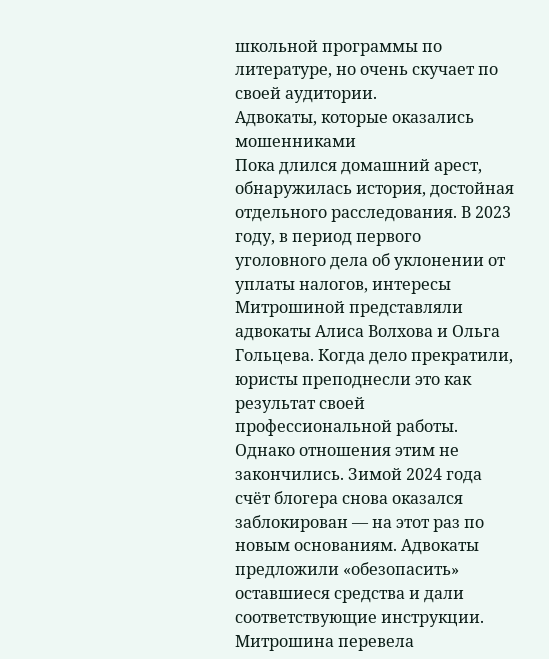школьной программы по литературе, но очень скучает по своей аудитории.
Адвокаты, которые оказались мошенниками
Пока длился домашний арест, обнаружилась история, достойная отдельного расследования. В 2023 году, в период первого уголовного дела об уклонении от уплаты налогов, интересы Митрошиной представляли адвокаты Алиса Волхова и Ольга Гольцева. Когда дело прекратили, юристы преподнесли это как результат своей профессиональной работы.
Однако отношения этим не закончились. Зимой 2024 года счёт блогера снова оказался заблокирован — на этот раз по новым основаниям. Адвокаты предложили «обезопасить» оставшиеся средства и дали соответствующие инструкции. Митрошина перевела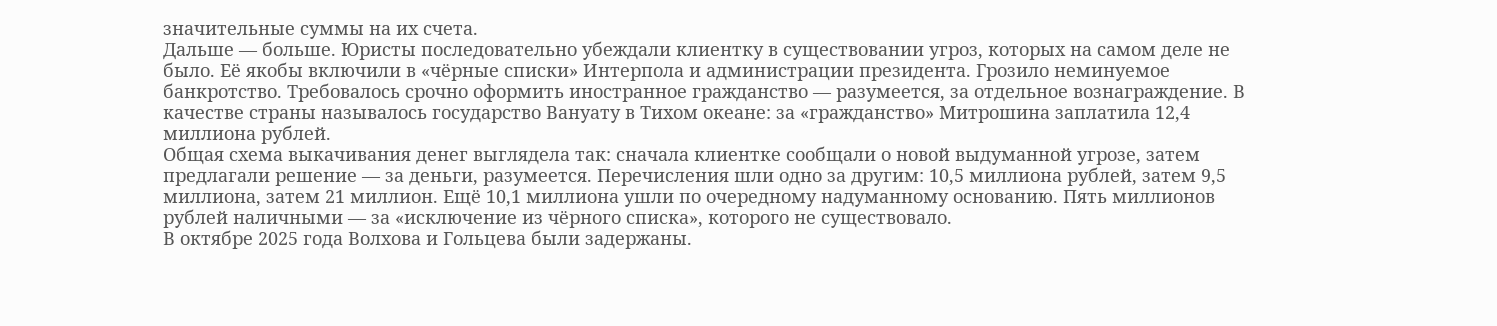значительные суммы на их счета.
Дальше — больше. Юристы последовательно убеждали клиентку в существовании угроз, которых на самом деле не было. Её якобы включили в «чёрные списки» Интерпола и администрации президента. Грозило неминуемое банкротство. Требовалось срочно оформить иностранное гражданство — разумеется, за отдельное вознаграждение. В качестве страны называлось государство Вануату в Тихом океане: за «гражданство» Митрошина заплатила 12,4 миллиона рублей.
Общая схема выкачивания денег выглядела так: сначала клиентке сообщали о новой выдуманной угрозе, затем предлагали решение — за деньги, разумеется. Перечисления шли одно за другим: 10,5 миллиона рублей, затем 9,5 миллиона, затем 21 миллион. Ещё 10,1 миллиона ушли по очередному надуманному основанию. Пять миллионов рублей наличными — за «исключение из чёрного списка», которого не существовало.
В октябре 2025 года Волхова и Гольцева были задержаны.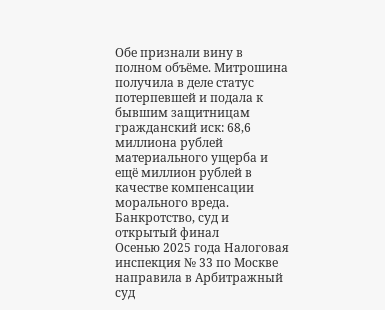Обе признали вину в полном объёме. Митрошина получила в деле статус потерпевшей и подала к бывшим защитницам гражданский иск: 68,6 миллиона рублей материального ущерба и ещё миллион рублей в качестве компенсации морального вреда.
Банкротство, суд и открытый финал
Осенью 2025 года Налоговая инспекция № 33 по Москве направила в Арбитражный суд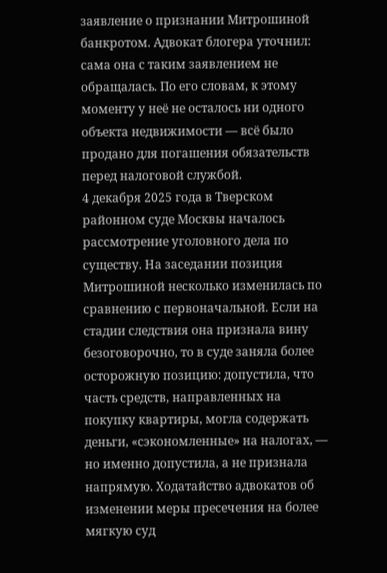заявление о признании Митрошиной банкротом. Адвокат блогера уточнил: сама она с таким заявлением не обращалась. По его словам, к этому моменту у неё не осталось ни одного объекта недвижимости — всё было продано для погашения обязательств перед налоговой службой.
4 декабря 2025 года в Тверском районном суде Москвы началось рассмотрение уголовного дела по существу. На заседании позиция Митрошиной несколько изменилась по сравнению с первоначальной. Если на стадии следствия она признала вину безоговорочно, то в суде заняла более осторожную позицию: допустила, что часть средств, направленных на покупку квартиры, могла содержать деньги, «сэкономленные» на налогах, — но именно допустила, а не признала напрямую. Ходатайство адвокатов об изменении меры пресечения на более мягкую суд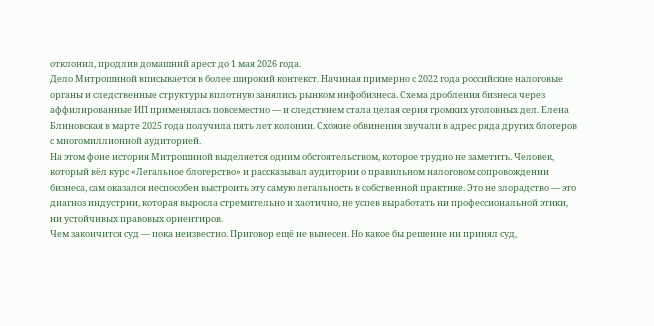отклонил, продлив домашний арест до 1 мая 2026 года.
Дело Митрошиной вписывается в более широкий контекст. Начиная примерно с 2022 года российские налоговые органы и следственные структуры вплотную занялись рынком инфобизнеса. Схема дробления бизнеса через аффилированные ИП применялась повсеместно — и следствием стала целая серия громких уголовных дел. Елена Блиновская в марте 2025 года получила пять лет колонии. Схожие обвинения звучали в адрес ряда других блогеров с многомиллионной аудиторией.
На этом фоне история Митрошиной выделяется одним обстоятельством, которое трудно не заметить. Человек, который вёл курс «Легальное блогерство» и рассказывал аудитории о правильном налоговом сопровождении бизнеса, сам оказался неспособен выстроить эту самую легальность в собственной практике. Это не злорадство — это диагноз индустрии, которая выросла стремительно и хаотично, не успев выработать ни профессиональной этики, ни устойчивых правовых ориентиров.
Чем закончится суд — пока неизвестно. Приговор ещё не вынесен. Но какое бы решение ни принял суд,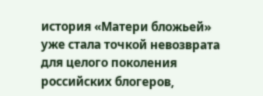история «Матери бложьей» уже стала точкой невозврата для целого поколения российских блогеров,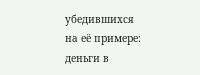убедившихся на её примере: деньги в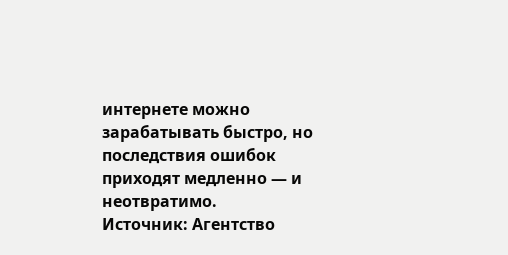интернете можно зарабатывать быстро, но последствия ошибок приходят медленно — и неотвратимо.
Источник: Агентство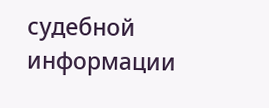судебной информации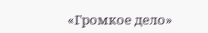«Громкое дело»